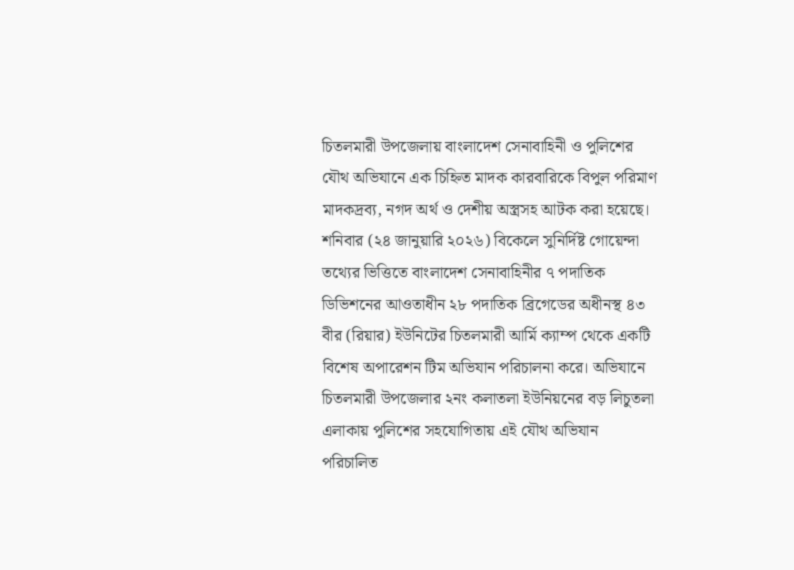চিতলমারী উপজেলায় বাংলাদেশ সেনাবাহিনী ও পুলিশের যৌথ অভিযানে এক চিহ্নিত মাদক কারবারিকে বিপুল পরিমাণ মাদকদ্রব্য, নগদ অর্থ ও দেশীয় অস্ত্রসহ আটক করা হয়েছে।
শনিবার (২৪ জানুয়ারি ২০২৬) বিকেলে সুনির্দিষ্ট গোয়েন্দা তথ্যের ভিত্তিতে বাংলাদেশ সেনাবাহিনীর ৭ পদাতিক ডিভিশনের আওতাধীন ২৮ পদাতিক ব্রিগেডের অধীনস্থ ৪৩ বীর (রিয়ার) ইউনিটের চিতলমারী আর্মি ক্যাম্প থেকে একটি বিশেষ অপারেশন টিম অভিযান পরিচালনা করে। অভিযানে চিতলমারী উপজেলার ২নং কলাতলা ইউনিয়নের বড় লিচুতলা এলাকায় পুলিশের সহযোগিতায় এই যৌথ অভিযান পরিচালিত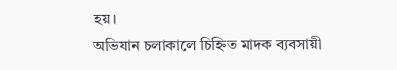হয়।
অভিযান চলাকালে চিহ্নিত মাদক ব্যবসায়ী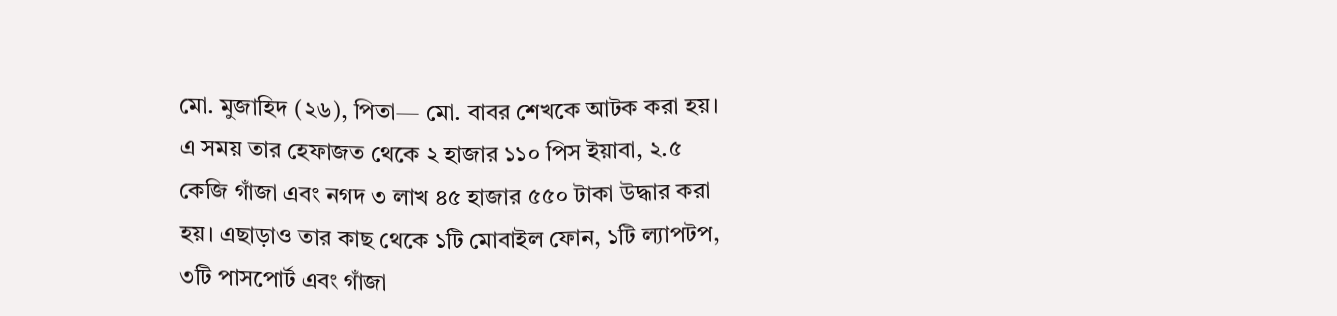মো. মুজাহিদ (২৬), পিতা— মো. বাবর শেখকে আটক করা হয়। এ সময় তার হেফাজত থেকে ২ হাজার ১১০ পিস ইয়াবা, ২.৫ কেজি গাঁজা এবং নগদ ৩ লাখ ৪৫ হাজার ৫৫০ টাকা উদ্ধার করা হয়। এছাড়াও তার কাছ থেকে ১টি মোবাইল ফোন, ১টি ল্যাপটপ, ৩টি পাসপোর্ট এবং গাঁজা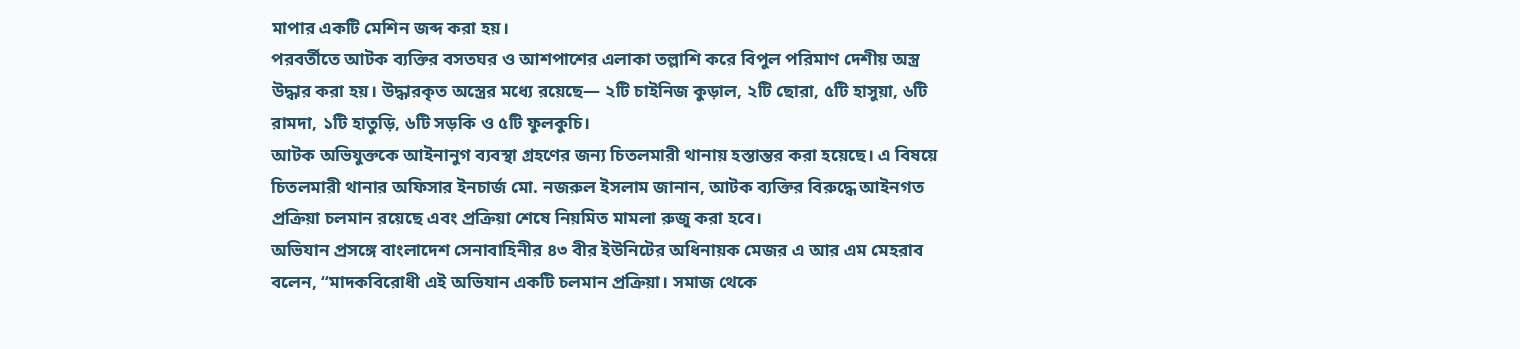মাপার একটি মেশিন জব্দ করা হয়।
পরবর্তীতে আটক ব্যক্তির বসতঘর ও আশপাশের এলাকা তল্লাশি করে বিপুল পরিমাণ দেশীয় অস্ত্র উদ্ধার করা হয়। উদ্ধারকৃত অস্ত্রের মধ্যে রয়েছে— ২টি চাইনিজ কুড়াল, ২টি ছোরা, ৫টি হাসুয়া, ৬টি রামদা, ১টি হাতুড়ি, ৬টি সড়কি ও ৫টি ফুলকুচি।
আটক অভিযুক্তকে আইনানুগ ব্যবস্থা গ্রহণের জন্য চিতলমারী থানায় হস্তান্তর করা হয়েছে। এ বিষয়ে চিতলমারী থানার অফিসার ইনচার্জ মো. নজরুল ইসলাম জানান, আটক ব্যক্তির বিরুদ্ধে আইনগত প্রক্রিয়া চলমান রয়েছে এবং প্রক্রিয়া শেষে নিয়মিত মামলা রুজু করা হবে।
অভিযান প্রসঙ্গে বাংলাদেশ সেনাবাহিনীর ৪৩ বীর ইউনিটের অধিনায়ক মেজর এ আর এম মেহরাব বলেন, “মাদকবিরোধী এই অভিযান একটি চলমান প্রক্রিয়া। সমাজ থেকে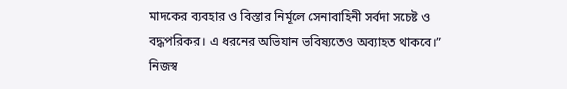মাদকের ব্যবহার ও বিস্তার নির্মূলে সেনাবাহিনী সর্বদা সচেষ্ট ও বদ্ধপরিকর। এ ধরনের অভিযান ভবিষ্যতেও অব্যাহত থাকবে।”
নিজস্ব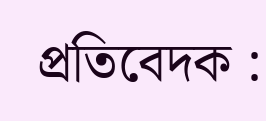প্রতিবেদক :